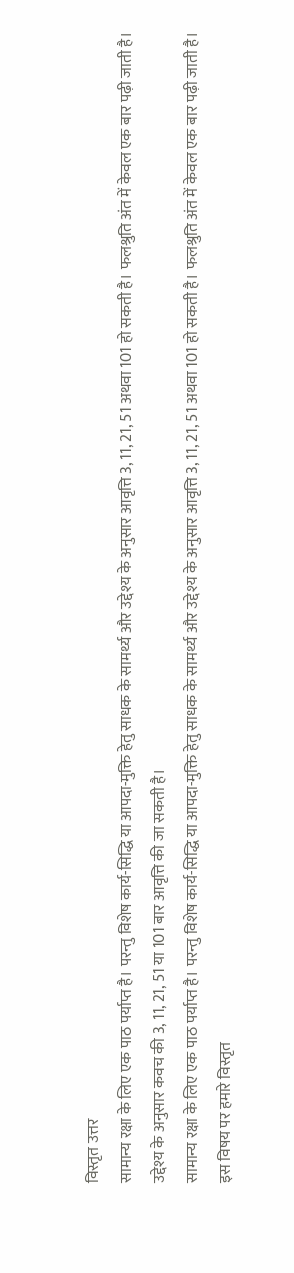विस्तृत उत्तर
सामान्य रक्षा के लिए एक पाठ पर्याप्त है। परन्तु विशेष कार्य-सिद्धि या आपदा-मुक्ति हेतु साधक के सामर्थ्य और उद्देश्य के अनुसार आवृत्ति 3, 11, 21, 51 अथवा 101 हो सकती है। फलश्रुति अंत में केवल एक बार पढ़ी जाती है।
उद्देश्य के अनुसार कवच की 3, 11, 21, 51 या 101 बार आवृत्ति की जा सकती है।
सामान्य रक्षा के लिए एक पाठ पर्याप्त है। परन्तु विशेष कार्य-सिद्धि या आपदा-मुक्ति हेतु साधक के सामर्थ्य और उद्देश्य के अनुसार आवृत्ति 3, 11, 21, 51 अथवा 101 हो सकती है। फलश्रुति अंत में केवल एक बार पढ़ी जाती है।
इस विषय पर हमारे विस्तृत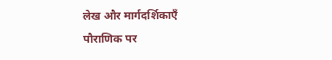लेख और मार्गदर्शिकाएँ
पौराणिक पर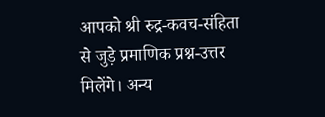आपको श्री रुद्र-कवच-संहिता से जुड़े प्रमाणिक प्रश्न-उत्तर मिलेंगे। अन्य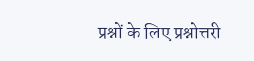प्रश्नों के लिए प्रश्नोत्तरी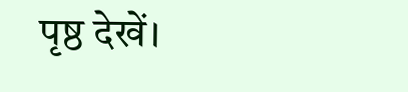पृष्ठ देखें।